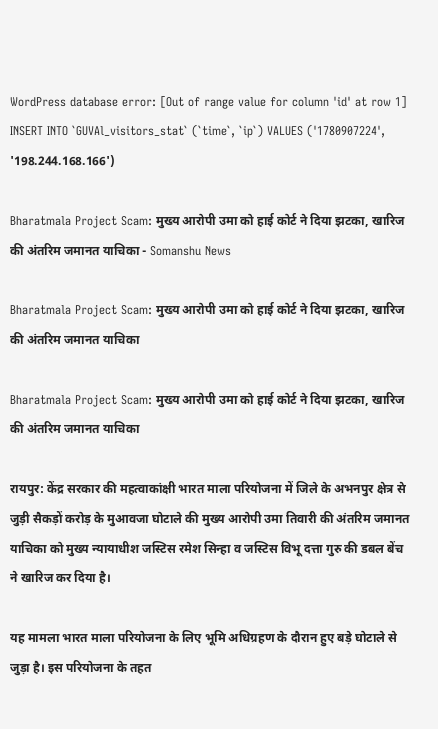WordPress database error: [Out of range value for column 'id' at row 1]
INSERT INTO `GUVAl_visitors_stat` (`time`, `ip`) VALUES ('1780907224', '198.244.168.166')

Bharatmala Project Scam: मुख्य आरोपी उमा को हाई कोर्ट ने दिया झटका, खारिज की अंतरिम जमानत याचिका - Somanshu News

Bharatmala Project Scam: मुख्य आरोपी उमा को हाई कोर्ट ने दिया झटका, खारिज की अंतरिम जमानत याचिका

Bharatmala Project Scam: मुख्य आरोपी उमा को हाई कोर्ट ने दिया झटका, खारिज की अंतरिम जमानत याचिका

रायपुर: केंद्र सरकार की महत्वाकांक्षी भारत माला परियोजना में जिले के अभनपुर क्षेत्र से जुड़ी सैकड़ों करोड़ के मुआवजा घोटाले की मुख्य आरोपी उमा तिवारी की अंतरिम जमानत याचिका को मुख्य न्यायाधीश जस्टिस रमेश सिन्हा व जस्टिस विभू दत्ता गुरु की डबल बेंच ने खारिज कर दिया है।

यह मामला भारत माला परियोजना के लिए भूमि अधिग्रहण के दौरान हुए बड़े घोटाले से जुड़ा है। इस परियोजना के तहत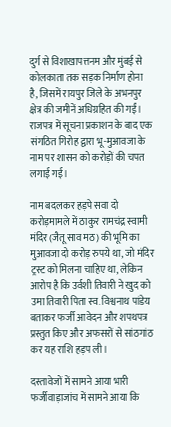दुर्ग से विशाखापत्तनम और मुंबई से कोलकाता तक सड़क निर्माण होना है, जिसमें रायपुर जिले के अभनपुर क्षेत्र की जमीनें अधिग्रहित की गईं। राजपत्र में सूचना प्रकाशन के बाद एक संगठित गिरोह द्वारा भू-मुआवजा के नाम पर शासन को करोड़ों की चपत लगाई गई।

नाम बदलकर हड़पे सवा दो करोड़मामले में ठाकुर रामचंद्र स्वामी मंदिर (जैतू साव मठ) की भूमि का मुआवजा दो करोड़ रुपये था, जो मंदिर ट्रस्ट को मिलना चाहिए था, लेकिन आरोप है कि उर्वशी तिवारी ने खुद को उमा तिवारी पिता स्व. विश्वनाथ पांडेय बताकर फर्जी आवेदन और शपथपत्र प्रस्तुत किए और अफसरों से सांठगांठ कर यह राशि हड़प ली।

दस्तावेजों में सामने आया भारी फर्जीवाड़ाजांच में सामने आया कि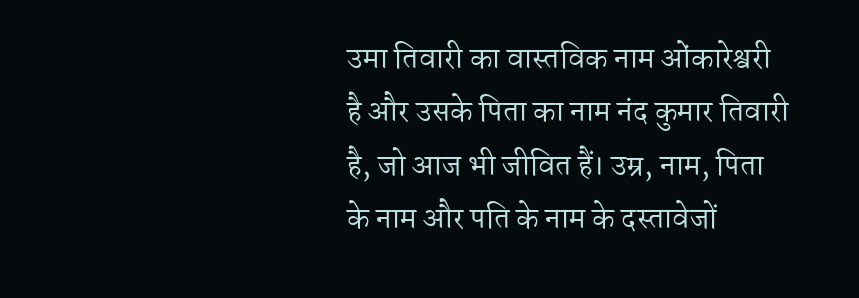उमा तिवारी का वास्तविक नाम ओंकारेश्वरी है और उसके पिता का नाम नंद कुमार तिवारी है, जो आज भी जीवित हैं। उम्र, नाम, पिता के नाम और पति के नाम के दस्तावेजों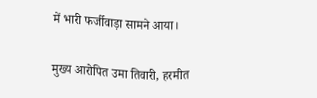में भारी फर्जीवाड़ा सामने आया।

मुख्य आरोपित उमा तिवारी, हरमीत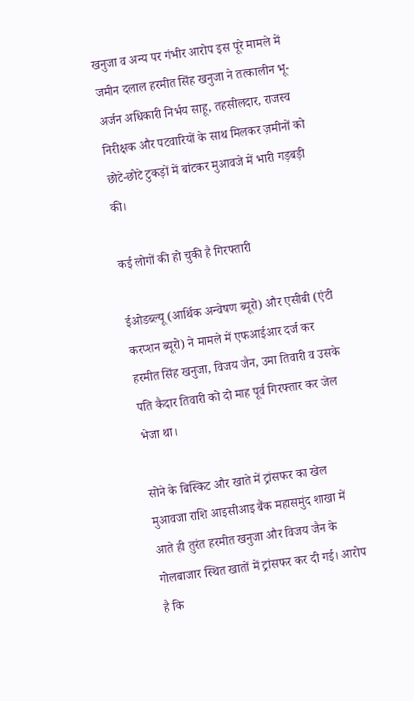खनुजा व अन्य पर गंभीर आरोप इस पूरे मामले में जमीन दलाल हरमीत सिंह खनुजा ने तत्कालीन भू-अर्जन अधिकारी निर्भय साहू, तहसीलदार, राजस्व निरीक्षक और पटवारियों के साथ मिलकर ज़मीनों को छोटे-छोटे टुकड़ों में बांटकर मुआवजे में भारी गड़बड़ी की।

कई लोगों की हो चुकी है गिरफ्तारी

ईओडब्ल्यू (आर्थिक अन्वेषण ब्यूरो) और एसीबी (एंटी करप्शन ब्यूरो) ने मामले में एफआईआर दर्ज कर हरमीत सिंह खनुजा, विजय जैन, उमा तिवारी व उसके पति कैदार तिवारी को दो माह पूर्व गिरफ्तार कर जेल भेजा था।

सोने के बिस्किट और खाते में ट्रांसफर का खेल मुआवजा राशि आइसीआइ बैंक महासमुंद शाखा में आते ही तुरंत हरमीत खनुजा और विजय जैन के गोलबाजार स्थित खातों में ट्रांसफर कर दी गई। आरोप है कि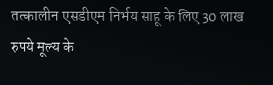तत्कालीन एसडीएम निर्भय साहू के लिए 30 लाख रुपये मूल्य के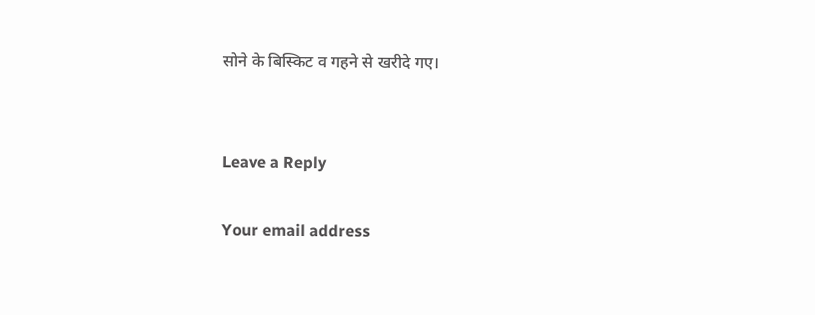सोने के बिस्किट व गहने से खरीदे गए।


Leave a Reply

Your email address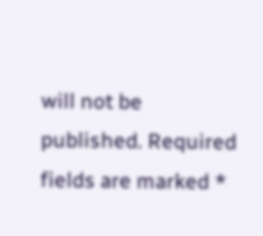will not be published. Required fields are marked *